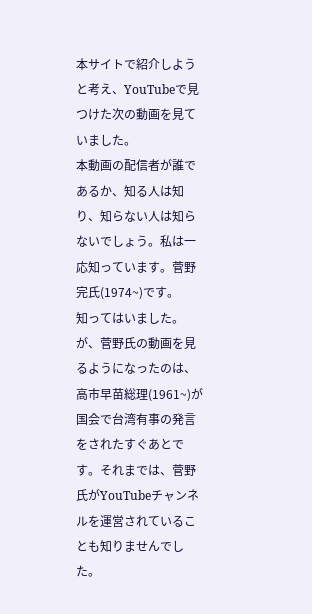本サイトで紹介しようと考え、YouTubeで見つけた次の動画を見ていました。
本動画の配信者が誰であるか、知る人は知り、知らない人は知らないでしょう。私は一応知っています。菅野完氏(1974~)です。
知ってはいました。が、菅野氏の動画を見るようになったのは、高市早苗総理(1961~)が国会で台湾有事の発言をされたすぐあとです。それまでは、菅野氏がYouTubeチャンネルを運営されていることも知りませんでした。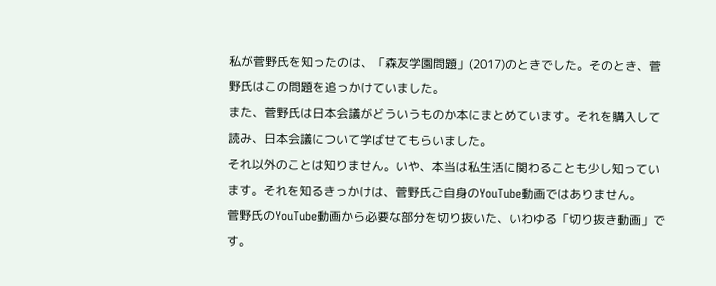私が菅野氏を知ったのは、「森友学園問題」(2017)のときでした。そのとき、菅野氏はこの問題を追っかけていました。
また、菅野氏は日本会議がどういうものか本にまとめています。それを購入して読み、日本会議について学ばせてもらいました。
それ以外のことは知りません。いや、本当は私生活に関わることも少し知っています。それを知るきっかけは、菅野氏ご自身のYouTube動画ではありません。
菅野氏のYouTube動画から必要な部分を切り抜いた、いわゆる「切り抜き動画」です。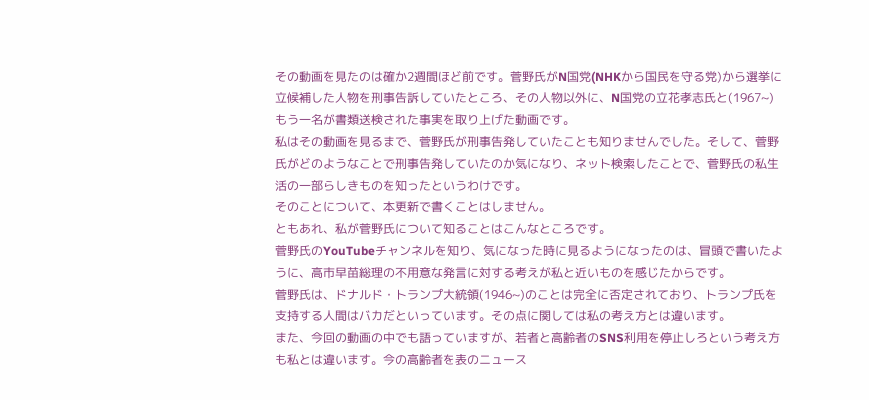その動画を見たのは確か2週間ほど前です。菅野氏がN国党(NHKから国民を守る党)から選挙に立候補した人物を刑事告訴していたところ、その人物以外に、N国党の立花孝志氏と(1967~)もう一名が書類送検された事実を取り上げた動画です。
私はその動画を見るまで、菅野氏が刑事告発していたことも知りませんでした。そして、菅野氏がどのようなことで刑事告発していたのか気になり、ネット検索したことで、菅野氏の私生活の一部らしきものを知ったというわけです。
そのことについて、本更新で書くことはしません。
ともあれ、私が菅野氏について知ることはこんなところです。
菅野氏のYouTubeチャンネルを知り、気になった時に見るようになったのは、冒頭で書いたように、高市早苗総理の不用意な発言に対する考えが私と近いものを感じたからです。
菅野氏は、ドナルド・トランプ大統領(1946~)のことは完全に否定されており、トランプ氏を支持する人間はバカだといっています。その点に関しては私の考え方とは違います。
また、今回の動画の中でも語っていますが、若者と高齢者のSNS利用を停止しろという考え方も私とは違います。今の高齢者を表のニュース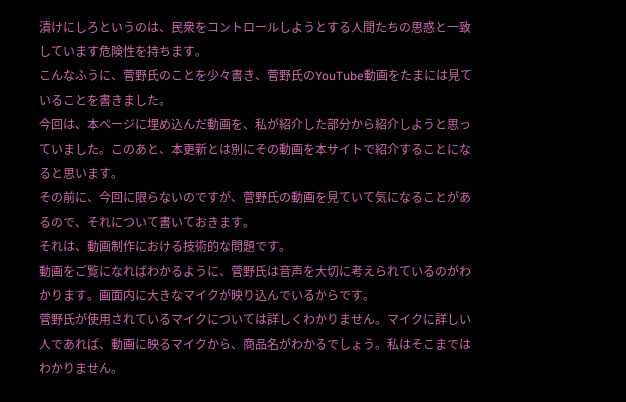漬けにしろというのは、民衆をコントロールしようとする人間たちの思惑と一致しています危険性を持ちます。
こんなふうに、菅野氏のことを少々書き、菅野氏のYouTube動画をたまには見ていることを書きました。
今回は、本ページに埋め込んだ動画を、私が紹介した部分から紹介しようと思っていました。このあと、本更新とは別にその動画を本サイトで紹介することになると思います。
その前に、今回に限らないのですが、菅野氏の動画を見ていて気になることがあるので、それについて書いておきます。
それは、動画制作における技術的な問題です。
動画をご覧になればわかるように、菅野氏は音声を大切に考えられているのがわかります。画面内に大きなマイクが映り込んでいるからです。
菅野氏が使用されているマイクについては詳しくわかりません。マイクに詳しい人であれば、動画に映るマイクから、商品名がわかるでしょう。私はそこまではわかりません。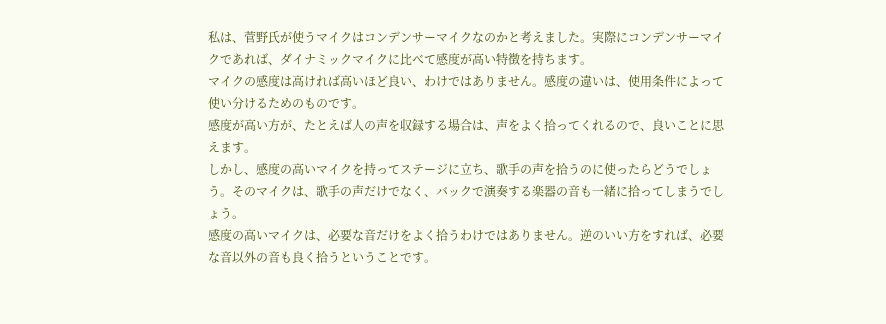私は、菅野氏が使うマイクはコンデンサーマイクなのかと考えました。実際にコンデンサーマイクであれば、ダイナミックマイクに比べて感度が高い特徴を持ちます。
マイクの感度は高ければ高いほど良い、わけではありません。感度の違いは、使用条件によって使い分けるためのものです。
感度が高い方が、たとえば人の声を収録する場合は、声をよく拾ってくれるので、良いことに思えます。
しかし、感度の高いマイクを持ってステージに立ち、歌手の声を拾うのに使ったらどうでしょう。そのマイクは、歌手の声だけでなく、バックで演奏する楽器の音も一緒に拾ってしまうでしょう。
感度の高いマイクは、必要な音だけをよく拾うわけではありません。逆のいい方をすれば、必要な音以外の音も良く拾うということです。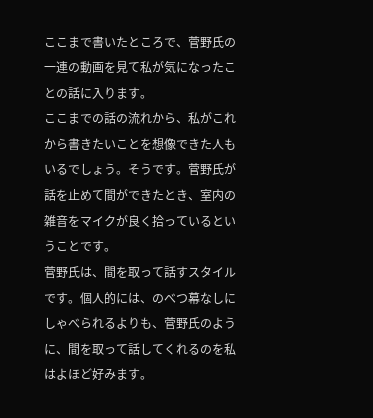ここまで書いたところで、菅野氏の一連の動画を見て私が気になったことの話に入ります。
ここまでの話の流れから、私がこれから書きたいことを想像できた人もいるでしょう。そうです。菅野氏が話を止めて間ができたとき、室内の雑音をマイクが良く拾っているということです。
菅野氏は、間を取って話すスタイルです。個人的には、のべつ幕なしにしゃべられるよりも、菅野氏のように、間を取って話してくれるのを私はよほど好みます。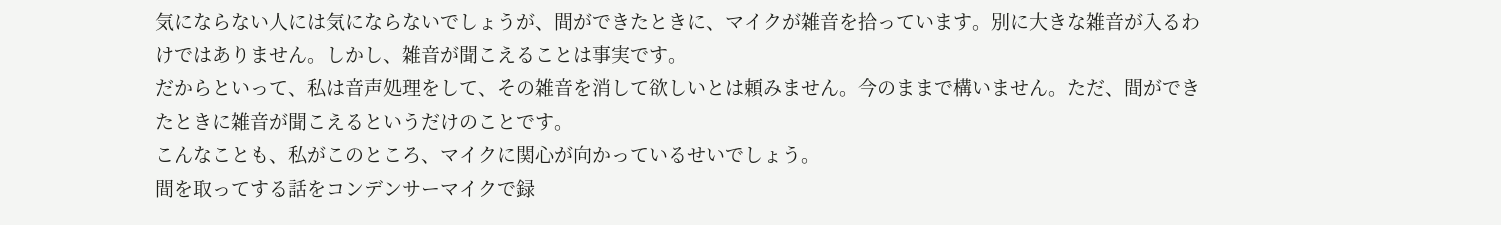気にならない人には気にならないでしょうが、間ができたときに、マイクが雑音を拾っています。別に大きな雑音が入るわけではありません。しかし、雑音が聞こえることは事実です。
だからといって、私は音声処理をして、その雑音を消して欲しいとは頼みません。今のままで構いません。ただ、間ができたときに雑音が聞こえるというだけのことです。
こんなことも、私がこのところ、マイクに関心が向かっているせいでしょう。
間を取ってする話をコンデンサーマイクで録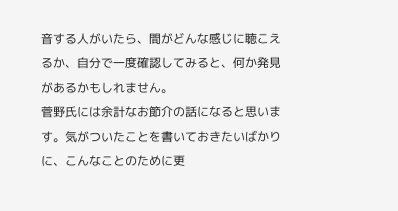音する人がいたら、間がどんな感じに聴こえるか、自分で一度確認してみると、何か発見があるかもしれません。
菅野氏には余計なお節介の話になると思います。気がついたことを書いておきたいばかりに、こんなことのために更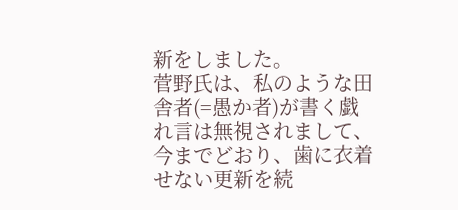新をしました。
菅野氏は、私のような田舎者(=愚か者)が書く戯れ言は無視されまして、今までどおり、歯に衣着せない更新を続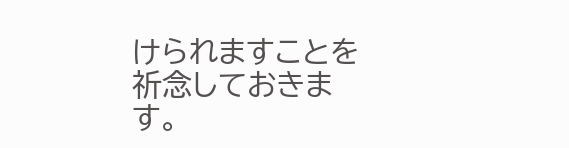けられますことを祈念しておきます。